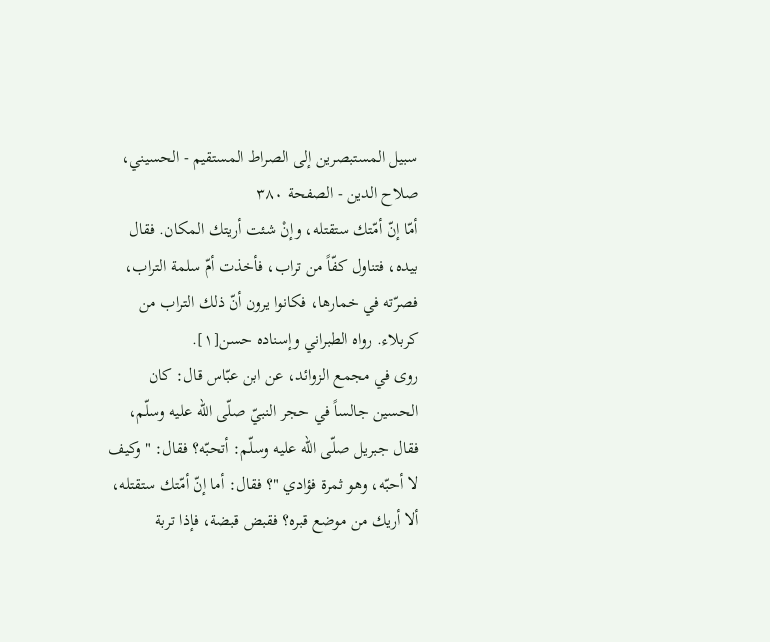سبيل المستبصرين إلى الصراط المستقيم - الحسيني، صلاح الدين - الصفحة ٣٨٠
أمّا إنّ أمّتك ستقتله، وإنْ شئت أريتك المكان. فقال بيده، فتناول كفّاً من تراب، فأخذت أمّ سلمة التراب، فصرّته في خمارها، فكانوا يرون أنّ ذلك التراب من كربلاء. رواه الطبراني وإسناده حسن[١].
روى في مجمع الزوائد، عن ابن عبّاس قال: كان الحسين جالساً في حجر النبيّ صلّى الله عليه وسلّم، فقال جبريل صلّى الله عليه وسلّم: أتحبّه؟ فقال: " وكيف لا أحبّه، وهو ثمرة فؤادي "؟ فقال: أما إنّ أمّتك ستقتله، ألا أريك من موضع قبره؟ فقبض قبضة، فإذا تربة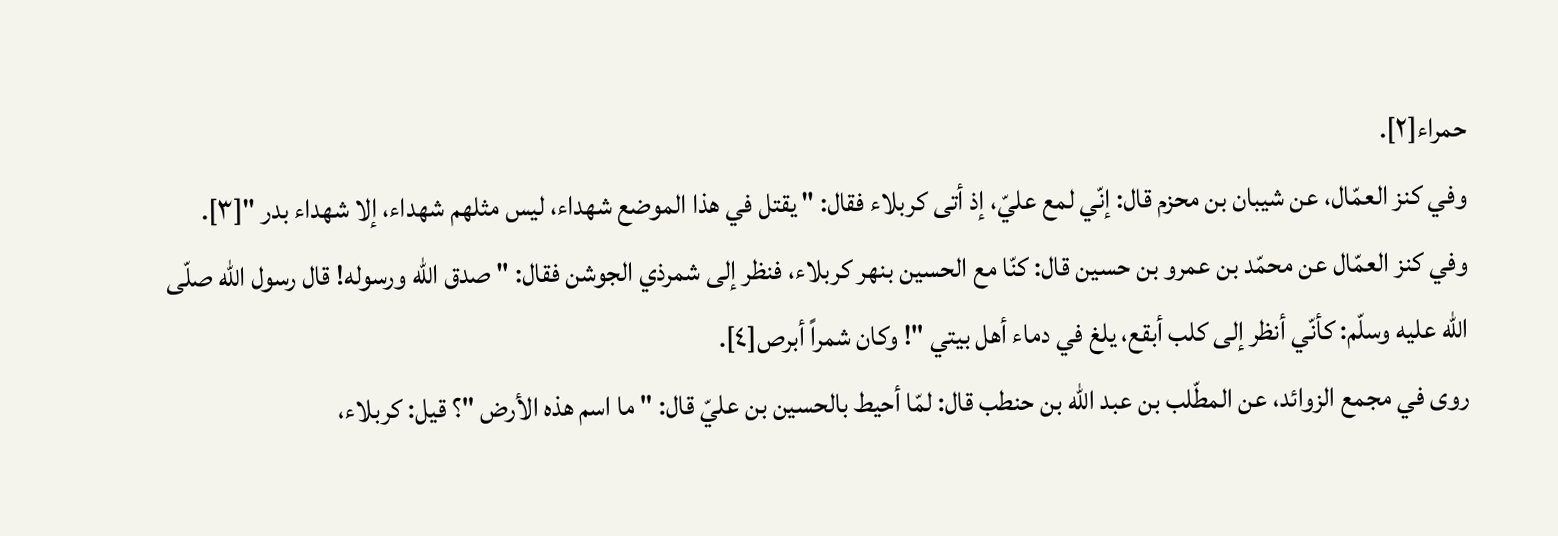حمراء[٢].
وفي كنز العمّال، عن شيبان بن محزم قال: إنّي لمع عليّ، إذ أتى كربلاء فقال: " يقتل في هذا الموضع شهداء، ليس مثلهم شهداء، إلا شهداء بدر "[٣].
وفي كنز العمّال عن محمّد بن عمرو بن حسين قال: كنّا مع الحسين بنهر كربلاء، فنظر إلى شمرذي الجوشن فقال: " صدق الله ورسوله! قال رسول الله صلّى الله عليه وسلّم: كأنّي أنظر إلى كلب أبقع، يلغ في دماء أهل بيتي "! وكان شمراً أبرص[٤].
روى في مجمع الزوائد، عن المطّلب بن عبد الله بن حنطب قال: لمّا أحيط بالحسين بن عليّ قال: " ما اسم هذه الأرض "؟ قيل: كربلاء،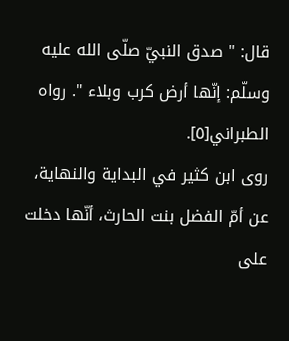قال: " صدق النبيّ صلّى الله عليه وسلّم: إنّها أرض كرب وبلاء ". رواه الطبراني[٥].
روى ابن كثير في البداية والنهاية، عن أمّ الفضل بنت الحارث، أنّها دخلت على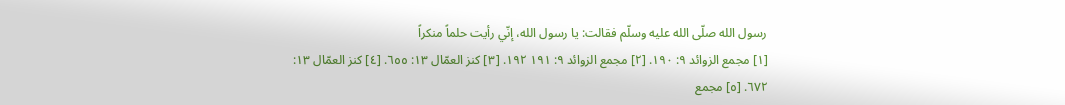رسول الله صلّى الله عليه وسلّم فقالت: يا رسول الله، إنّي رأيت حلماً منكراً
[١] مجمع الزوائد ٩: ١٩٠. [٢] مجمع الزوائد ٩: ١٩١ ١٩٢. [٣] كنز العمّال ١٣: ٦٥٥. [٤] كنز العمّال ١٣: ٦٧٢. [٥] مجمع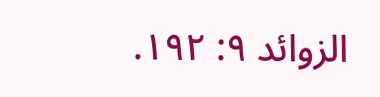الزوائد ٩: ١٩٢.